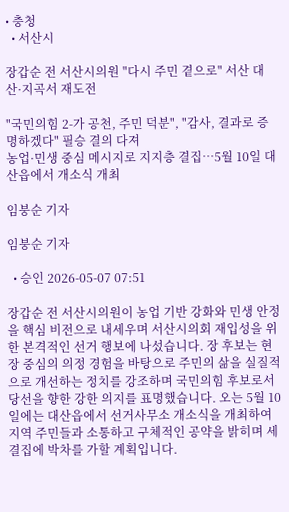• 충청
  • 서산시

장갑순 전 서산시의원 "다시 주민 곁으로" 서산 대산·지곡서 재도전

"국민의힘 2-가 공천, 주민 덕분", "감사, 결과로 증명하겠다" 필승 결의 다져
농업·민생 중심 메시지로 지지층 결집…5월 10일 대산읍에서 개소식 개최

임붕순 기자

임붕순 기자

  • 승인 2026-05-07 07:51

장갑순 전 서산시의원이 농업 기반 강화와 민생 안정을 핵심 비전으로 내세우며 서산시의회 재입성을 위한 본격적인 선거 행보에 나섰습니다. 장 후보는 현장 중심의 의정 경험을 바탕으로 주민의 삶을 실질적으로 개선하는 정치를 강조하며 국민의힘 후보로서 당선을 향한 강한 의지를 표명했습니다. 오는 5월 10일에는 대산읍에서 선거사무소 개소식을 개최하여 지역 주민들과 소통하고 구체적인 공약을 밝히며 세 결집에 박차를 가할 계획입니다.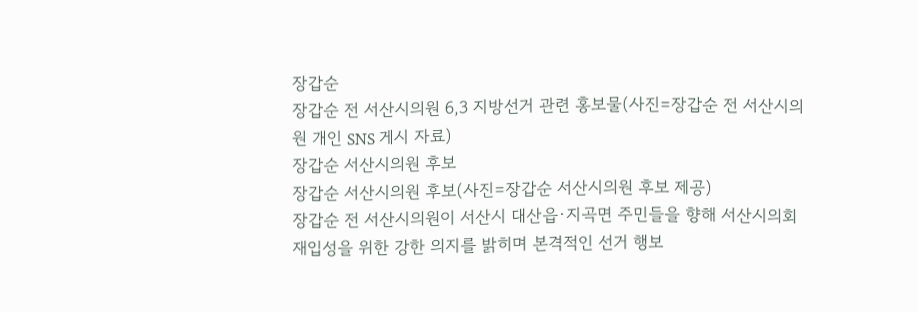장갑순
장갑순 전 서산시의원 6,3 지방선거 관련 홍보물(사진=장갑순 전 서산시의원 개인 SNS 게시 자료)
장갑순 서산시의원 후보
장갑순 서산시의원 후보(사진=장갑순 서산시의원 후보 제공)
장갑순 전 서산시의원이 서산시 대산읍·지곡면 주민들을 향해 서산시의회 재입성을 위한 강한 의지를 밝히며 본격적인 선거 행보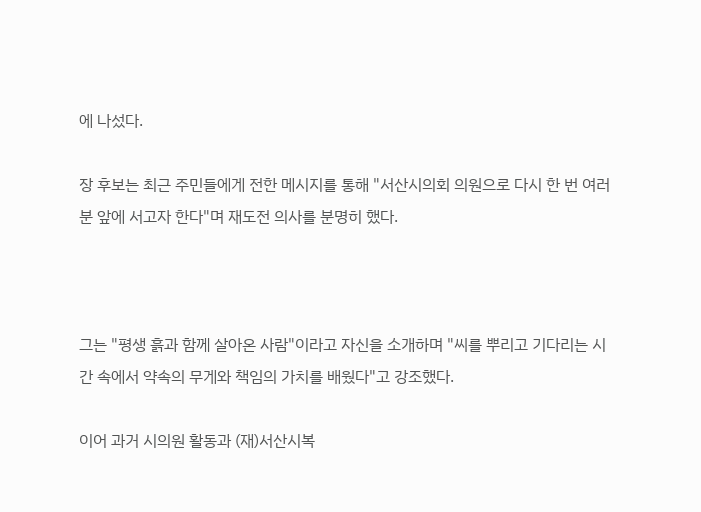에 나섰다.

장 후보는 최근 주민들에게 전한 메시지를 통해 "서산시의회 의원으로 다시 한 번 여러분 앞에 서고자 한다"며 재도전 의사를 분명히 했다.



그는 "평생 흙과 함께 살아온 사람"이라고 자신을 소개하며 "씨를 뿌리고 기다리는 시간 속에서 약속의 무게와 책임의 가치를 배웠다"고 강조했다.

이어 과거 시의원 활동과 (재)서산시복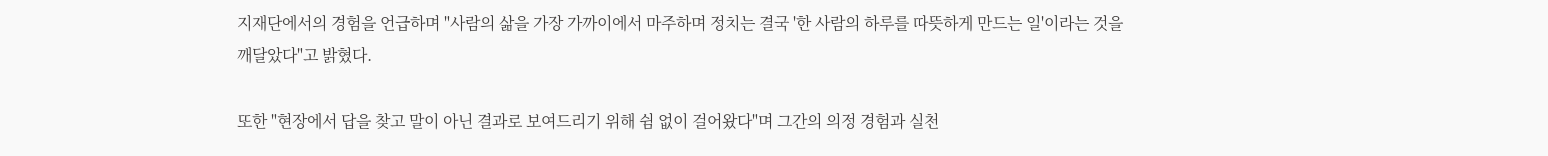지재단에서의 경험을 언급하며 "사람의 삶을 가장 가까이에서 마주하며 정치는 결국 '한 사람의 하루를 따뜻하게 만드는 일'이라는 것을 깨달았다"고 밝혔다.

또한 "현장에서 답을 찾고 말이 아닌 결과로 보여드리기 위해 쉼 없이 걸어왔다"며 그간의 의정 경험과 실천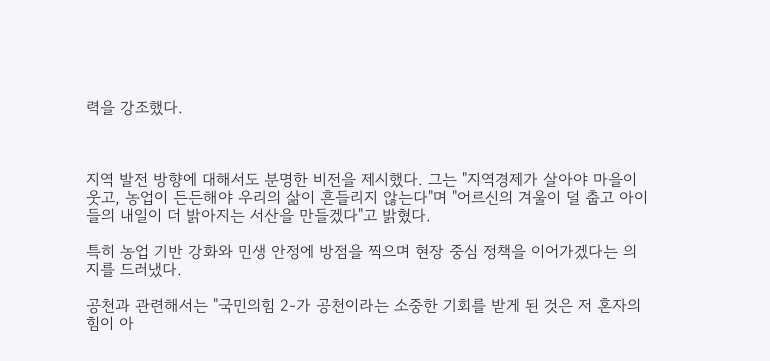력을 강조했다.



지역 발전 방향에 대해서도 분명한 비전을 제시했다. 그는 "지역경제가 살아야 마을이 웃고, 농업이 든든해야 우리의 삶이 흔들리지 않는다"며 "어르신의 겨울이 덜 춥고 아이들의 내일이 더 밝아지는 서산을 만들겠다"고 밝혔다.

특히 농업 기반 강화와 민생 안정에 방점을 찍으며 현장 중심 정책을 이어가겠다는 의지를 드러냈다.

공천과 관련해서는 "국민의힘 2-가 공천이라는 소중한 기회를 받게 된 것은 저 혼자의 힘이 아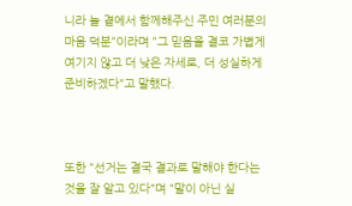니라 늘 곁에서 함께해주신 주민 여러분의 마음 덕분"이라며 "그 믿음을 결코 가볍게 여기지 않고 더 낮은 자세로, 더 성실하게 준비하겠다"고 말했다.



또한 "선거는 결국 결과로 말해야 한다는 것을 잘 알고 있다"며 "말이 아닌 실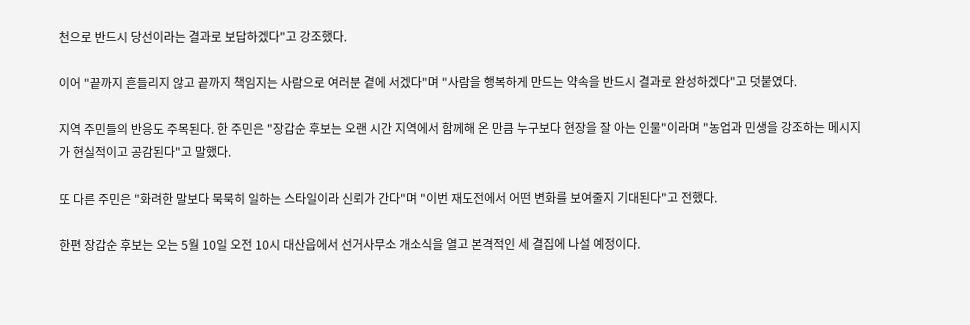천으로 반드시 당선이라는 결과로 보답하겠다"고 강조했다.

이어 "끝까지 흔들리지 않고 끝까지 책임지는 사람으로 여러분 곁에 서겠다"며 "사람을 행복하게 만드는 약속을 반드시 결과로 완성하겠다"고 덧붙였다.

지역 주민들의 반응도 주목된다. 한 주민은 "장갑순 후보는 오랜 시간 지역에서 함께해 온 만큼 누구보다 현장을 잘 아는 인물"이라며 "농업과 민생을 강조하는 메시지가 현실적이고 공감된다"고 말했다.

또 다른 주민은 "화려한 말보다 묵묵히 일하는 스타일이라 신뢰가 간다"며 "이번 재도전에서 어떤 변화를 보여줄지 기대된다"고 전했다.

한편 장갑순 후보는 오는 5월 10일 오전 10시 대산읍에서 선거사무소 개소식을 열고 본격적인 세 결집에 나설 예정이다.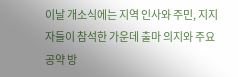이날 개소식에는 지역 인사와 주민, 지지자들이 참석한 가운데 출마 의지와 주요 공약 방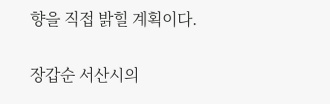향을 직접 밝힐 계획이다.

장갑순 서산시의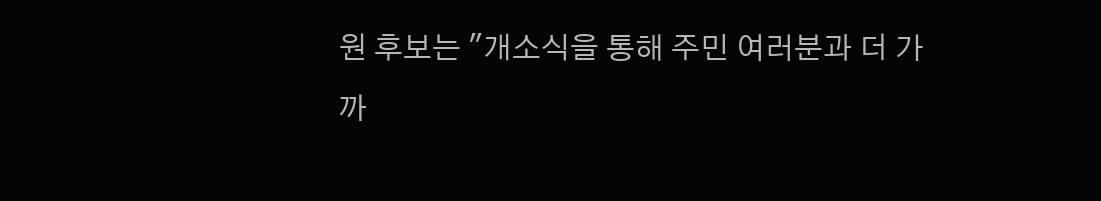원 후보는 "개소식을 통해 주민 여러분과 더 가까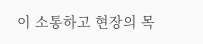이 소통하고 현장의 목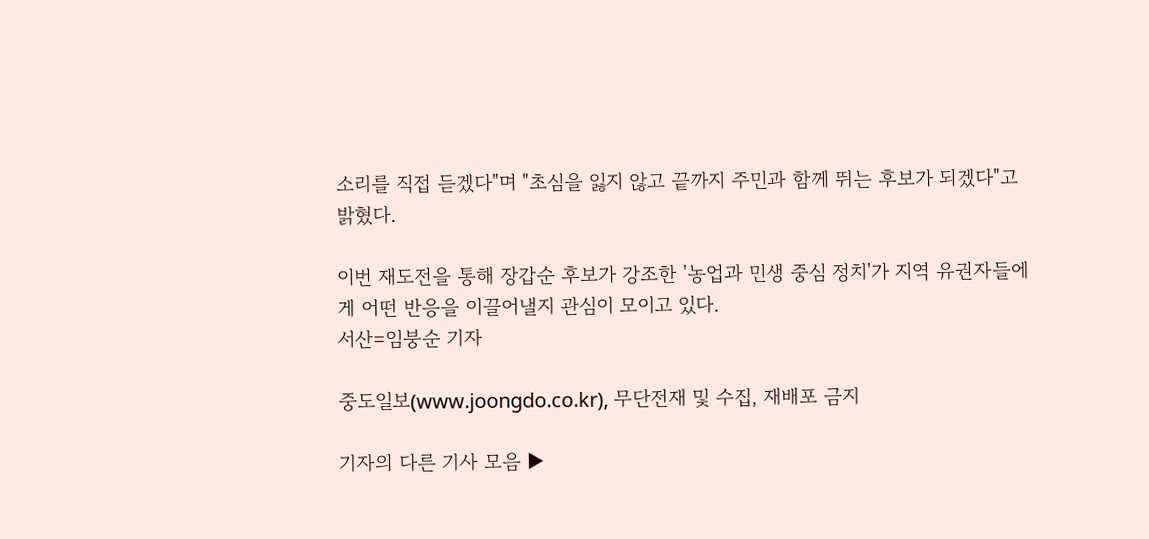소리를 직접 듣겠다"며 "초심을 잃지 않고 끝까지 주민과 함께 뛰는 후보가 되겠다"고 밝혔다.

이번 재도전을 통해 장갑순 후보가 강조한 '농업과 민생 중심 정치'가 지역 유권자들에게 어떤 반응을 이끌어낼지 관심이 모이고 있다.
서산=임붕순 기자

중도일보(www.joongdo.co.kr), 무단전재 및 수집, 재배포 금지

기자의 다른 기사 모음 ▶